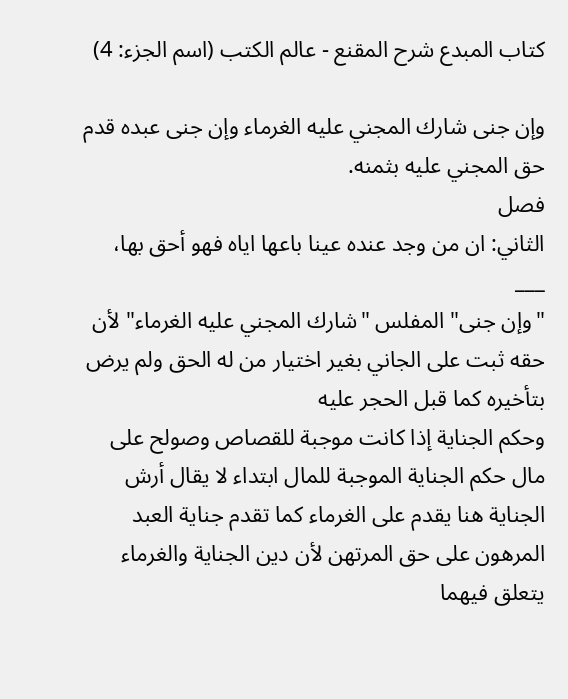كتاب المبدع شرح المقنع - عالم الكتب (اسم الجزء: 4)

وإن جنى شارك المجني عليه الغرماء وإن جنى عبده قدم حق المجني عليه بثمنه.
فصل
الثاني: ان من وجد عنده عينا باعها اياه فهو أحق بها،
___
"وإن جنى" المفلس "شارك المجني عليه الغرماء" لأن حقه ثبت على الجاني بغير اختيار من له الحق ولم يرض بتأخيره كما قبل الحجر عليه
وحكم الجناية إذا كانت موجبة للقصاص وصولح على مال حكم الجناية الموجبة للمال ابتداء لا يقال أرش الجناية هنا يقدم على الغرماء كما تقدم جناية العبد المرهون على حق المرتهن لأن دين الجناية والغرماء يتعلق فيهما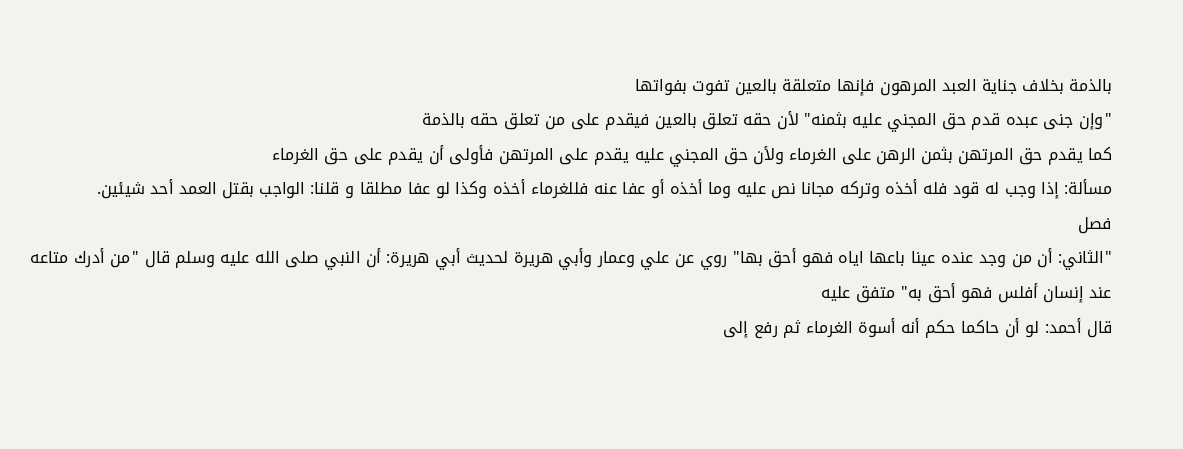بالذمة بخلاف جناية العبد المرهون فإنها متعلقة بالعين تفوت بفواتها
"وإن جنى عبده قدم حق المجني عليه بثمنه" لأن حقه تعلق بالعين فيقدم على من تعلق حقه بالذمة
كما يقدم حق المرتهن بثمن الرهن على الغرماء ولأن حق المجني عليه يقدم على المرتهن فأولى أن يقدم على حق الغرماء
مسألة: إذا وجب له قود فله أخذه وتركه مجانا نص عليه وما أخذه أو عفا عنه فللغرماء أخذه وكذا لو عفا مطلقا و قلنا: الواجب بقتل العمد أحد شيئين.
فصل
"الثاني: أن من وجد عنده عينا باعها اياه فهو أحق بها" روي عن علي وعمار وأبي هريرة لحديث أبي هريرة: أن النبي صلى الله عليه وسلم قال "من أدرك متاعه عند إنسان أفلس فهو أحق به" متفق عليه
قال أحمد: لو أن حاكما حكم أنه أسوة الغرماء ثم رفع إلى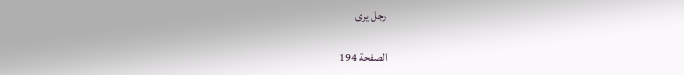رجل يرى

الصفحة 194